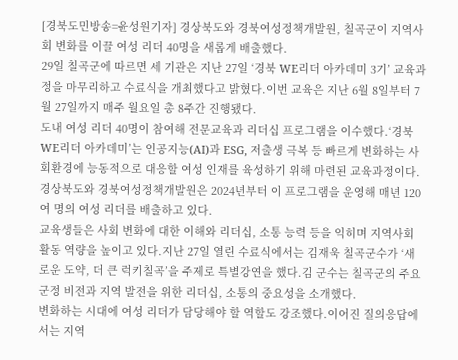[경북도민방송=윤성원기자] 경상북도와 경북여성정책개발원, 칠곡군이 지역사회 변화를 이끌 여성 리더 40명을 새롭게 배출했다.
29일 칠곡군에 따르면 세 기관은 지난 27일 ‘경북 WE리더 아카데미 3기’ 교육과정을 마무리하고 수료식을 개최했다고 밝혔다.이번 교육은 지난 6월 8일부터 7월 27일까지 매주 월요일 총 8주간 진행됐다.
도내 여성 리더 40명이 참여해 전문교육과 리더십 프로그램을 이수했다.‘경북 WE리더 아카데미’는 인공지능(AI)과 ESG, 저출생 극복 등 빠르게 변화하는 사회환경에 능동적으로 대응할 여성 인재를 육성하기 위해 마련된 교육과정이다.경상북도와 경북여성정책개발원은 2024년부터 이 프로그램을 운영해 매년 120여 명의 여성 리더를 배출하고 있다.
교육생들은 사회 변화에 대한 이해와 리더십, 소통 능력 등을 익히며 지역사회 활동 역량을 높이고 있다.지난 27일 열린 수료식에서는 김재욱 칠곡군수가 ‘새로운 도약, 더 큰 럭키칠곡’을 주제로 특별강연을 했다.김 군수는 칠곡군의 주요 군정 비전과 지역 발전을 위한 리더십, 소통의 중요성을 소개했다.
변화하는 시대에 여성 리더가 담당해야 할 역할도 강조했다.이어진 질의응답에서는 지역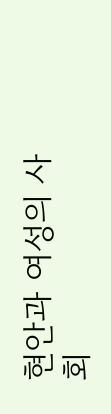현안과 여성의 사회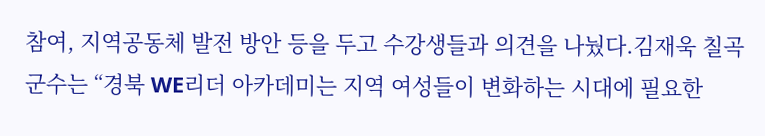참여, 지역공동체 발전 방안 등을 두고 수강생들과 의견을 나눴다.김재욱 칠곡군수는 “경북 WE리더 아카데미는 지역 여성들이 변화하는 시대에 필요한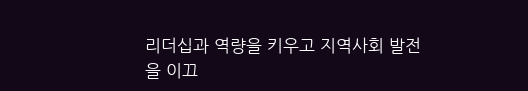리더십과 역량을 키우고 지역사회 발전을 이끄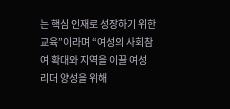는 핵심 인재로 성장하기 위한 교육”이라며 “여성의 사회참여 확대와 지역을 이끌 여성 리더 양성을 위해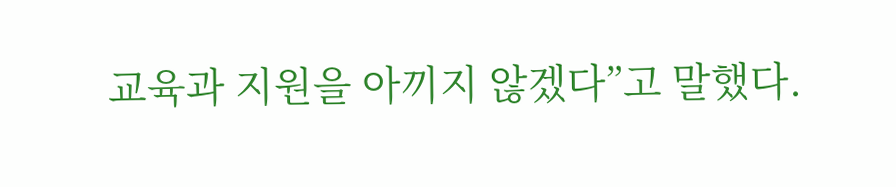교육과 지원을 아끼지 않겠다”고 말했다.